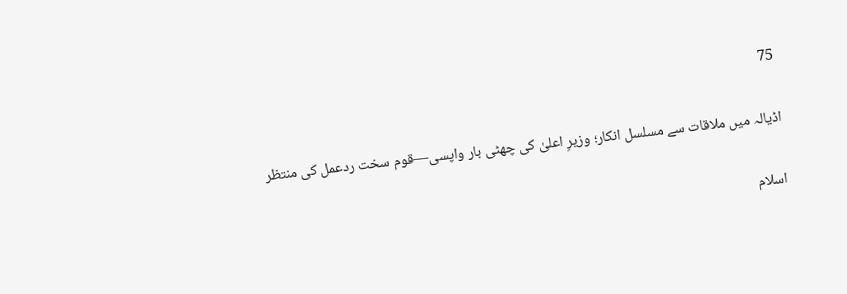75

اڈیالہ میں ملاقات سے مسلسل انکار؛ وزیرِ اعلیٰ کی چھٹی بار واپسی—قوم سخت ردعمل کی منتظر

اسلام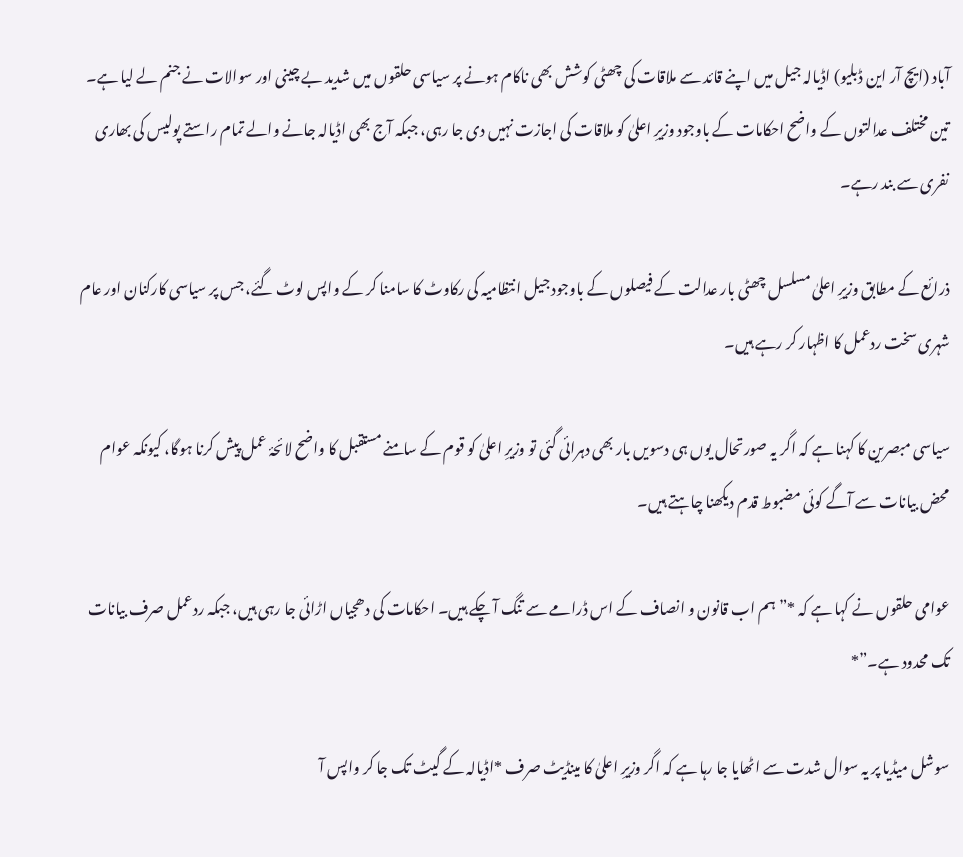آباد (ایچ آر این ڈبلیو) اڈیالہ جیل میں اپنے قائد سے ملاقات کی چھٹی کوشش بھی ناکام ہونے پر سیاسی حلقوں میں شدید بے چینی اور سوالات نے جنم لے لیا ہے۔ تین مختلف عدالتوں کے واضح احکامات کے باوجود وزیرِ اعلیٰ کو ملاقات کی اجازت نہیں دی جا رہی، جبکہ آج بھی اڈیالہ جانے والے تمام راستے پولیس کی بھاری نفری سے بند رہے۔

ذرائع کے مطابق وزیرِ اعلیٰ مسلسل چھٹی بار عدالت کے فیصلوں کے باوجود جیل انتظامیہ کی رکاوٹ کا سامنا کر کے واپس لوٹ گئے، جس پر سیاسی کارکنان اور عام شہری سخت ردعمل کا اظہار کر رہے ہیں۔

سیاسی مبصرین کا کہنا ہے کہ اگر یہ صورتحال یوں ہی دسویں بار بھی دہرائی گئی تو وزیرِ اعلیٰ کو قوم کے سامنے مستقبل کا واضح لائحۂ عمل پیش کرنا ہوگا، کیونکہ عوام محض بیانات سے آگے کوئی مضبوط قدم دیکھنا چاہتے ہیں۔

عوامی حلقوں نے کہا ہے کہ *”ہم اب قانون و انصاف کے اس ڈرامے سے تنگ آ چکے ہیں۔ احکامات کی دھجیاں اڑائی جا رہی ہیں، جبکہ ردعمل صرف بیانات تک محدود ہے۔”*

سوشل میڈیا پر یہ سوال شدت سے اٹھایا جا رہا ہے کہ اگر وزیرِ اعلیٰ کا مینڈیٹ صرف *اڈیالہ کے گیٹ تک جا کر واپس آ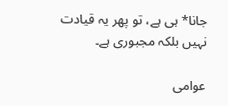جانا* ہی ہے، تو پھر یہ قیادت نہیں بلکہ مجبوری ہے۔

عوامی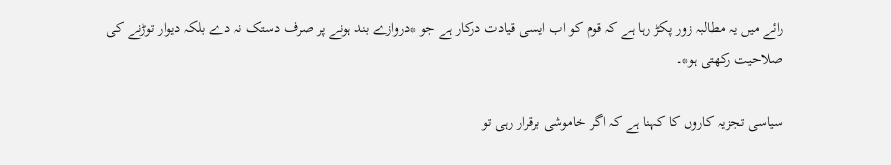رائے میں یہ مطالبہ زور پکڑ رہا ہے کہ قوم کو اب ایسی قیادت درکار ہے جو *دروازے بند ہونے پر صرف دستک نہ دے بلکہ دیوار توڑنے کی صلاحیت رکھتی ہو*۔

سیاسی تجزیہ کاروں کا کہنا ہے کہ اگر خاموشی برقرار رہی تو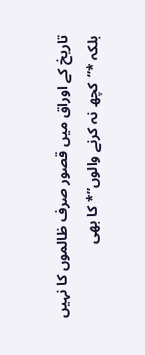تاریخ کے اوراق میں قصور صرف ظالموں کا نہیں بلکہ *”کچھ نہ کرنے والوں”* کا بھی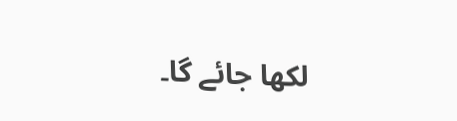لکھا جائے گا۔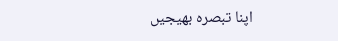اپنا تبصرہ بھیجیں